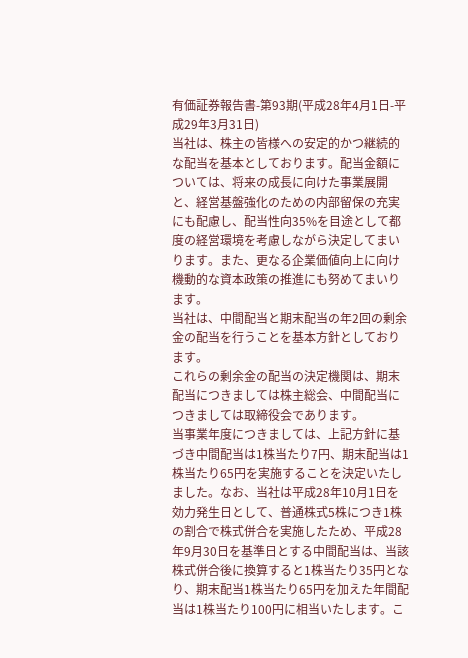有価証券報告書-第93期(平成28年4月1日-平成29年3月31日)
当社は、株主の皆様への安定的かつ継続的な配当を基本としております。配当金額については、将来の成長に向けた事業展開と、経営基盤強化のための内部留保の充実にも配慮し、配当性向35%を目途として都度の経営環境を考慮しながら決定してまいります。また、更なる企業価値向上に向け機動的な資本政策の推進にも努めてまいります。
当社は、中間配当と期末配当の年2回の剰余金の配当を行うことを基本方針としております。
これらの剰余金の配当の決定機関は、期末配当につきましては株主総会、中間配当につきましては取締役会であります。
当事業年度につきましては、上記方針に基づき中間配当は1株当たり7円、期末配当は1株当たり65円を実施することを決定いたしました。なお、当社は平成28年10月1日を効力発生日として、普通株式5株につき1株の割合で株式併合を実施したため、平成28年9月30日を基準日とする中間配当は、当該株式併合後に換算すると1株当たり35円となり、期末配当1株当たり65円を加えた年間配当は1株当たり100円に相当いたします。こ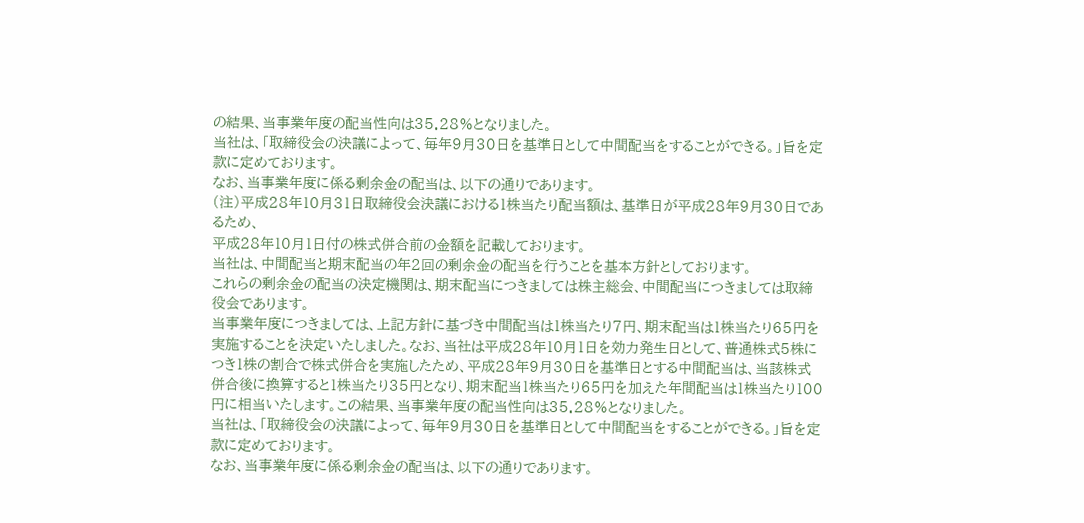の結果、当事業年度の配当性向は35.28%となりました。
当社は、「取締役会の決議によって、毎年9月30日を基準日として中間配当をすることができる。」旨を定款に定めております。
なお、当事業年度に係る剰余金の配当は、以下の通りであります。
(注)平成28年10月31日取締役会決議における1株当たり配当額は、基準日が平成28年9月30日であるため、
平成28年10月1日付の株式併合前の金額を記載しております。
当社は、中間配当と期末配当の年2回の剰余金の配当を行うことを基本方針としております。
これらの剰余金の配当の決定機関は、期末配当につきましては株主総会、中間配当につきましては取締役会であります。
当事業年度につきましては、上記方針に基づき中間配当は1株当たり7円、期末配当は1株当たり65円を実施することを決定いたしました。なお、当社は平成28年10月1日を効力発生日として、普通株式5株につき1株の割合で株式併合を実施したため、平成28年9月30日を基準日とする中間配当は、当該株式併合後に換算すると1株当たり35円となり、期末配当1株当たり65円を加えた年間配当は1株当たり100円に相当いたします。この結果、当事業年度の配当性向は35.28%となりました。
当社は、「取締役会の決議によって、毎年9月30日を基準日として中間配当をすることができる。」旨を定款に定めております。
なお、当事業年度に係る剰余金の配当は、以下の通りであります。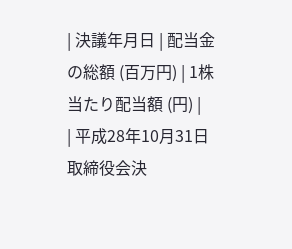| 決議年月日 | 配当金の総額 (百万円) | 1株当たり配当額 (円) |
| 平成28年10月31日 取締役会決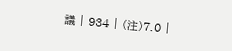議 | 934 | (注)7.0 |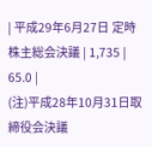| 平成29年6月27日 定時株主総会決議 | 1,735 | 65.0 |
(注)平成28年10月31日取締役会決議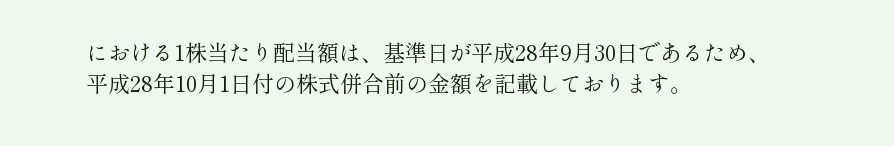における1株当たり配当額は、基準日が平成28年9月30日であるため、
平成28年10月1日付の株式併合前の金額を記載しております。